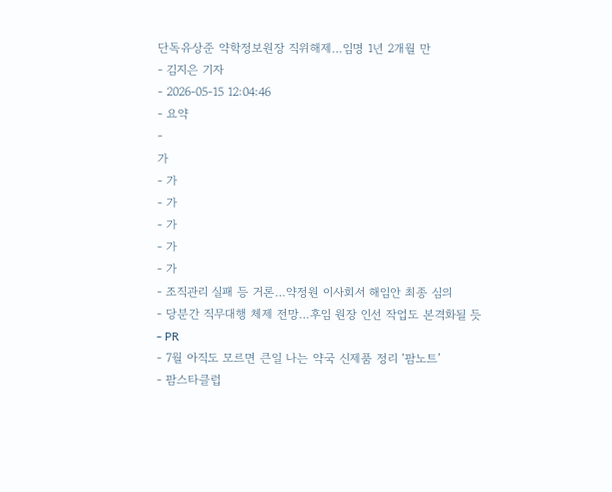단독유상준 약학정보원장 직위해제…임명 1년 2개월 만
- 김지은 기자
- 2026-05-15 12:04:46
- 요약
-
가
- 가
- 가
- 가
- 가
- 가
- 조직관리 실패 등 거론…약정원 이사회서 해임안 최종 심의
- 당분간 직무대행 체제 전망…후임 원장 인선 작업도 본격화될 듯
- PR
- 7월 아직도 모르면 큰일 나는 약국 신제품 정리 ‘팜노트’
- 팜스타클럽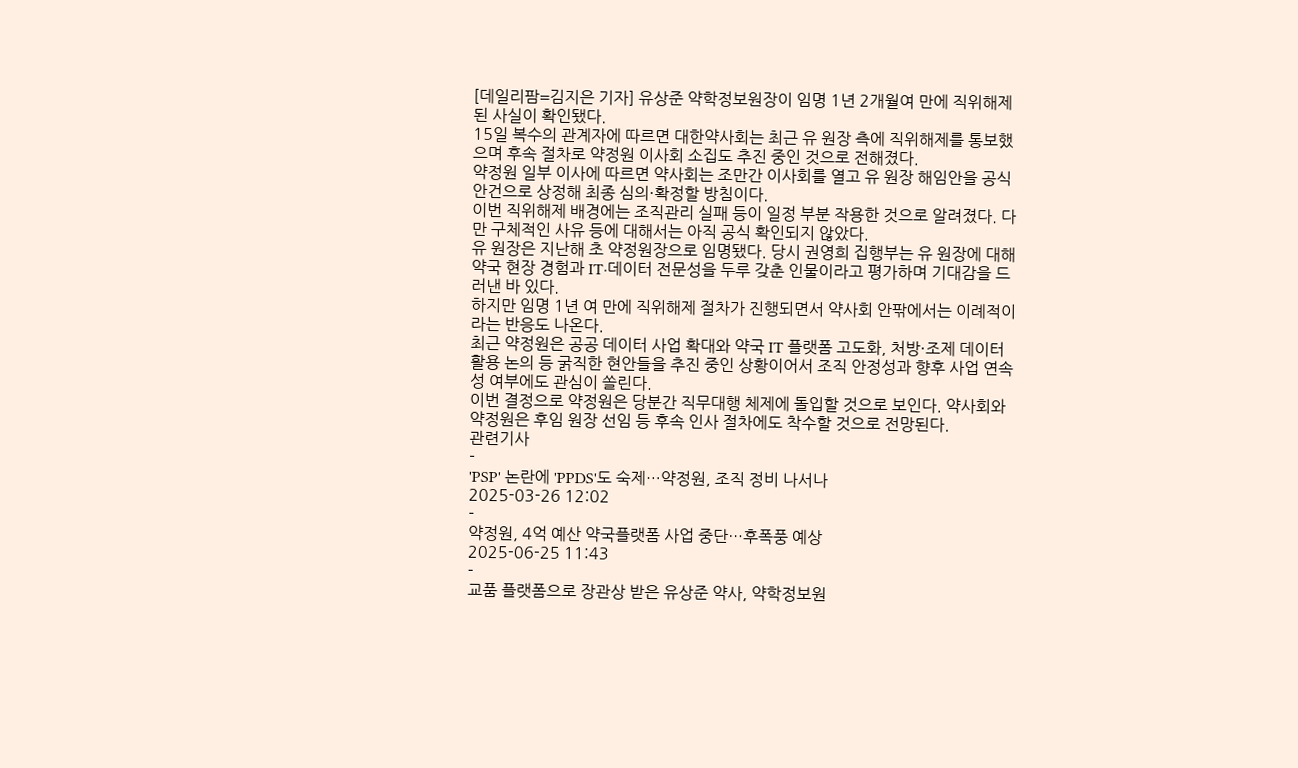[데일리팜=김지은 기자] 유상준 약학정보원장이 임명 1년 2개월여 만에 직위해제된 사실이 확인됐다.
15일 복수의 관계자에 따르면 대한약사회는 최근 유 원장 측에 직위해제를 통보했으며 후속 절차로 약정원 이사회 소집도 추진 중인 것으로 전해졌다.
약정원 일부 이사에 따르면 약사회는 조만간 이사회를 열고 유 원장 해임안을 공식 안건으로 상정해 최종 심의·확정할 방침이다.
이번 직위해제 배경에는 조직관리 실패 등이 일정 부분 작용한 것으로 알려졌다. 다만 구체적인 사유 등에 대해서는 아직 공식 확인되지 않았다.
유 원장은 지난해 초 약정원장으로 임명됐다. 당시 권영희 집행부는 유 원장에 대해 약국 현장 경험과 IT·데이터 전문성을 두루 갖춘 인물이라고 평가하며 기대감을 드러낸 바 있다.
하지만 임명 1년 여 만에 직위해제 절차가 진행되면서 약사회 안팎에서는 이례적이라는 반응도 나온다.
최근 약정원은 공공 데이터 사업 확대와 약국 IT 플랫폼 고도화, 처방·조제 데이터 활용 논의 등 굵직한 현안들을 추진 중인 상황이어서 조직 안정성과 향후 사업 연속성 여부에도 관심이 쏠린다.
이번 결정으로 약정원은 당분간 직무대행 체제에 돌입할 것으로 보인다. 약사회와 약정원은 후임 원장 선임 등 후속 인사 절차에도 착수할 것으로 전망된다.
관련기사
-
'PSP' 논란에 'PPDS'도 숙제…약정원, 조직 정비 나서나
2025-03-26 12:02
-
약정원, 4억 예산 약국플랫폼 사업 중단…후폭풍 예상
2025-06-25 11:43
-
교품 플랫폼으로 장관상 받은 유상준 약사, 약학정보원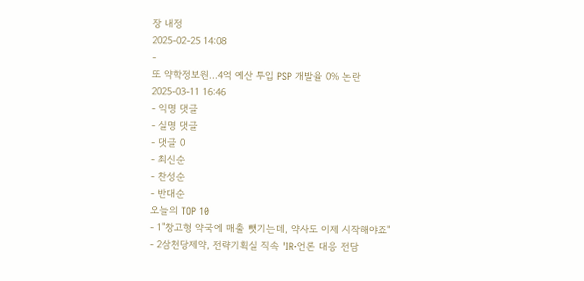장 내정
2025-02-25 14:08
-
또 약학정보원…4억 예산 투입 PSP 개발율 0% 논란
2025-03-11 16:46
- 익명 댓글
- 실명 댓글
- 댓글 0
- 최신순
- 찬성순
- 반대순
오늘의 TOP 10
- 1"창고형 약국에 매출 뺏기는데, 약사도 이제 시작해야죠"
- 2삼천당제약, 전략기획실 직속 'IR·언론 대응 전담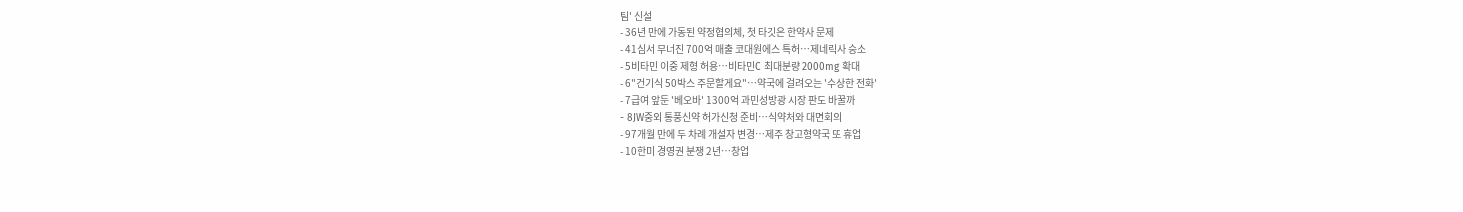팀' 신설
- 36년 만에 가동된 약정협의체, 첫 타깃은 한약사 문제
- 41심서 무너진 700억 매출 코대원에스 특허…제네릭사 승소
- 5비타민 이중 제형 허용…비타민C 최대분량 2000mg 확대
- 6"건기식 50박스 주문할게요"…약국에 걸려오는 '수상한 전화'
- 7급여 앞둔 '베오바' 1300억 과민성방광 시장 판도 바꿀까
- 8JW중외 통풍신약 허가신청 준비…식약처와 대면회의
- 97개월 만에 두 차례 개설자 변경…제주 창고형약국 또 휴업
- 10한미 경영권 분쟁 2년…창업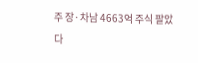주 장·차남 4663억 주식 팔았다